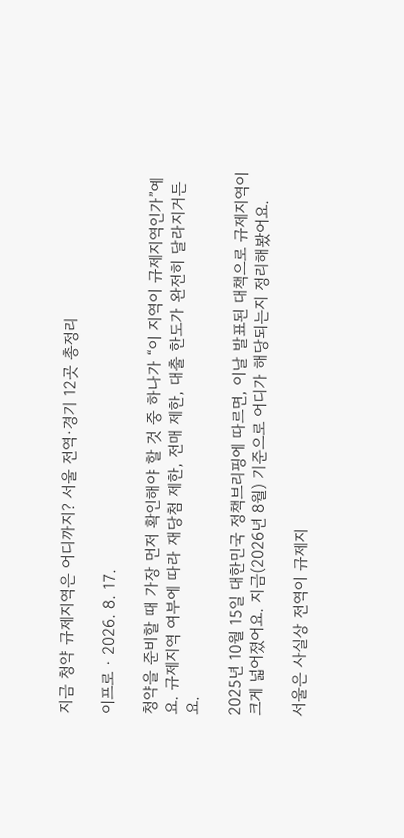지금 청약 규제지역은 어디까지? 서울 전역·경기 12곳 총정리

이프로 · 2026. 8. 17.

청약을 준비할 때 가장 먼저 확인해야 할 것 중 하나가 “이 지역이 규제지역인가”예요. 규제지역 여부에 따라 재당첨 제한, 전매 제한, 대출 한도가 완전히 달라지거든요.

2025년 10월 15일 대한민국 정책브리핑에 따르면, 이날 발표된 대책으로 규제지역이 크게 넓어졌어요. 지금(2026년 8월) 기준으로 어디가 해당되는지 정리해봤어요.

서울은 사실상 전역이 규제지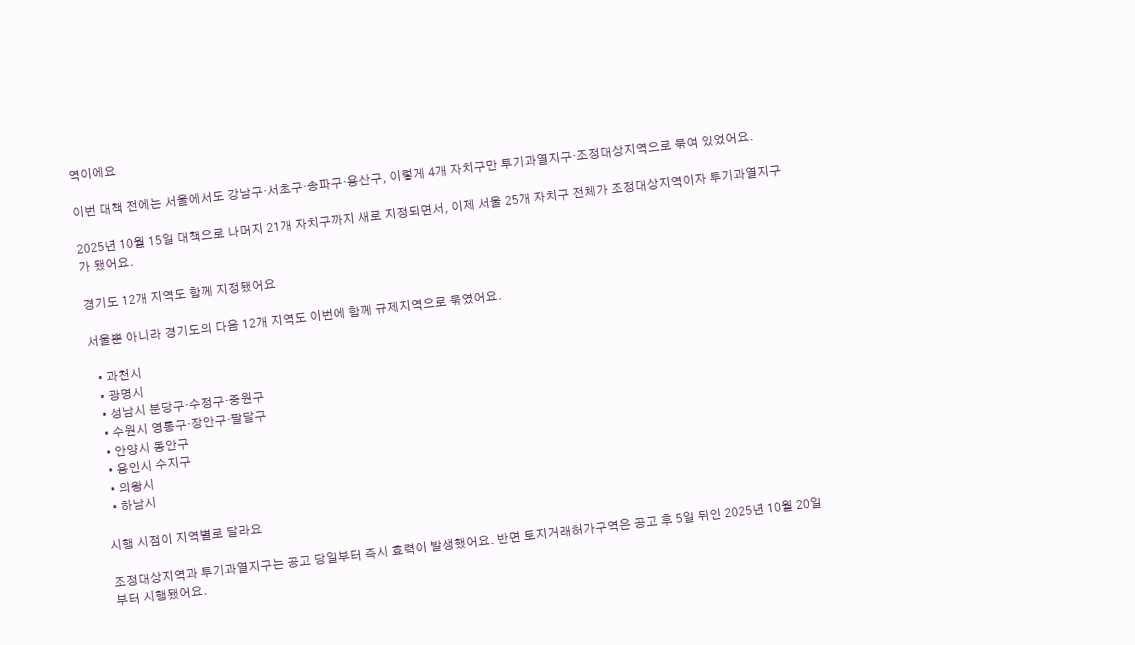역이에요

이번 대책 전에는 서울에서도 강남구·서초구·송파구·용산구, 이렇게 4개 자치구만 투기과열지구·조정대상지역으로 묶여 있었어요.

2025년 10월 15일 대책으로 나머지 21개 자치구까지 새로 지정되면서, 이제 서울 25개 자치구 전체가 조정대상지역이자 투기과열지구가 됐어요.

경기도 12개 지역도 함께 지정됐어요

서울뿐 아니라 경기도의 다음 12개 지역도 이번에 함께 규제지역으로 묶였어요.

  • 과천시
  • 광명시
  • 성남시 분당구·수정구·중원구
  • 수원시 영통구·장안구·팔달구
  • 안양시 동안구
  • 용인시 수지구
  • 의왕시
  • 하남시

시행 시점이 지역별로 달라요

조정대상지역과 투기과열지구는 공고 당일부터 즉시 효력이 발생했어요. 반면 토지거래허가구역은 공고 후 5일 뒤인 2025년 10월 20일부터 시행됐어요.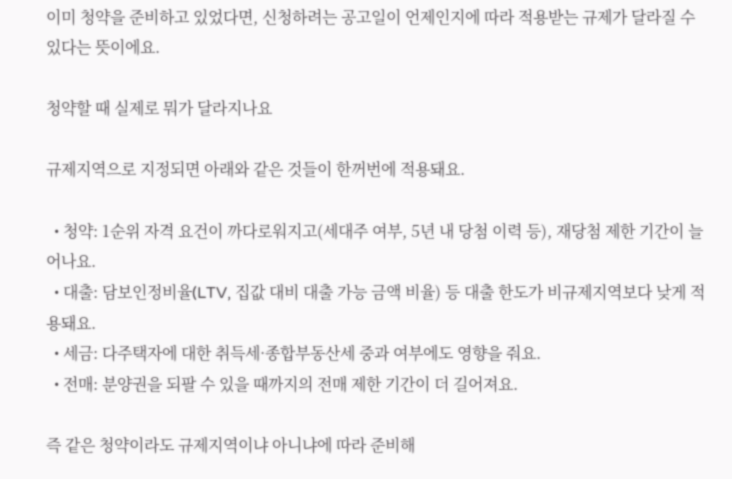이미 청약을 준비하고 있었다면, 신청하려는 공고일이 언제인지에 따라 적용받는 규제가 달라질 수 있다는 뜻이에요.

청약할 때 실제로 뭐가 달라지나요

규제지역으로 지정되면 아래와 같은 것들이 한꺼번에 적용돼요.

  • 청약: 1순위 자격 요건이 까다로워지고(세대주 여부, 5년 내 당첨 이력 등), 재당첨 제한 기간이 늘어나요.
  • 대출: 담보인정비율(LTV, 집값 대비 대출 가능 금액 비율) 등 대출 한도가 비규제지역보다 낮게 적용돼요.
  • 세금: 다주택자에 대한 취득세·종합부동산세 중과 여부에도 영향을 줘요.
  • 전매: 분양권을 되팔 수 있을 때까지의 전매 제한 기간이 더 길어져요.

즉 같은 청약이라도 규제지역이냐 아니냐에 따라 준비해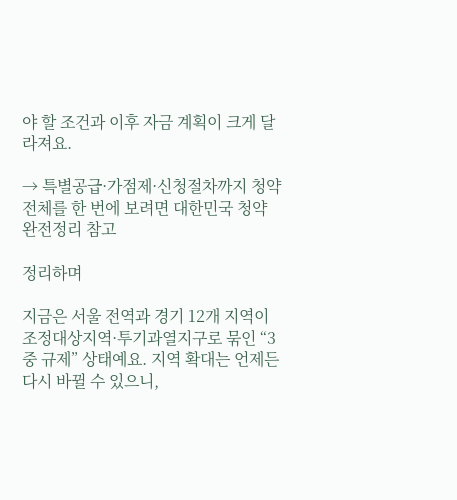야 할 조건과 이후 자금 계획이 크게 달라져요.

→ 특별공급·가점제·신청절차까지 청약 전체를 한 번에 보려면 대한민국 청약 완전정리 참고

정리하며

지금은 서울 전역과 경기 12개 지역이 조정대상지역·투기과열지구로 묶인 “3중 규제” 상태예요. 지역 확대는 언제든 다시 바뀔 수 있으니,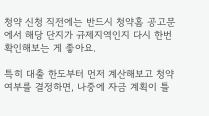청약 신청 직전에는 반드시 청약홈 공고문에서 해당 단지가 규제지역인지 다시 한번 확인해보는 게 좋아요.

특히 대출 한도부터 먼저 계산해보고 청약 여부를 결정하면, 나중에 자금 계획이 틀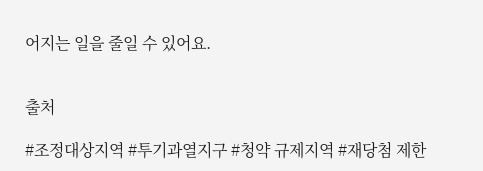어지는 일을 줄일 수 있어요.


출처

#조정대상지역 #투기과열지구 #청약 규제지역 #재당첨 제한